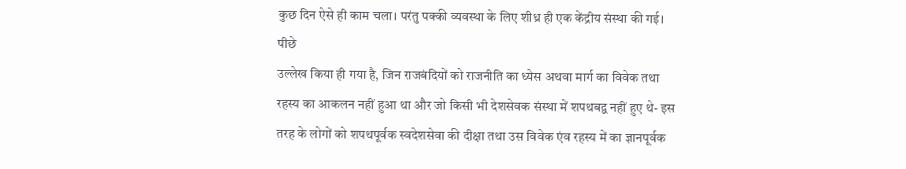कुछ दिन ऐसे ही काम चला। परंतु पक्की व्यवस्था के लिए शीध्र ही एक केंद्रीय संस्था की गई। पीछे
उल्लेख किया ही गया है, जिन राजबंदियों को राजनीति का ध्येस अथवा मार्ग का विवेक तथा रहस्य का आकलन नहीं हुआ था और जो किसी भी देशसेवक संस्था में शपथबद्व नहीं हुए थे- इस तरह के लोगों को शपथपूर्वक स्वदेशसेवा की दीक्षा तथा उस विवेक एंव रहस्य में का ज्ञानपूर्वक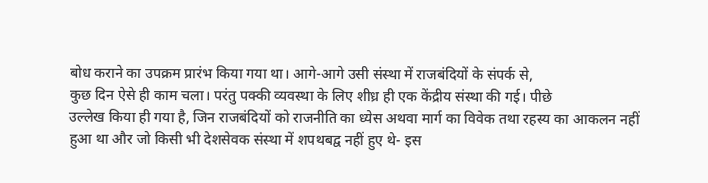बोध कराने का उपक्रम प्रारंभ किया गया था। आगे-आगे उसी संस्था में राजबंदियों के संपर्क से,
कुछ दिन ऐसे ही काम चला। परंतु पक्की व्यवस्था के लिए शीध्र ही एक केंद्रीय संस्था की गई। पीछे
उल्लेख किया ही गया है, जिन राजबंदियों को राजनीति का ध्येस अथवा मार्ग का विवेक तथा रहस्य का आकलन नहीं हुआ था और जो किसी भी देशसेवक संस्था में शपथबद्व नहीं हुए थे- इस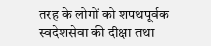तरह के लोगों को शपथपूर्वक स्वदेशसेवा की दीक्षा तथा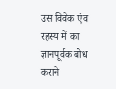उस विवेक एंव रहस्य में का ज्ञानपूर्वक बोध कराने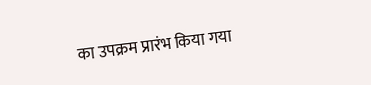का उपक्रम प्रारंभ किया गया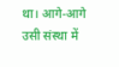था। आगे-आगे उसी संस्था में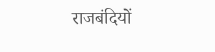राजबंदियों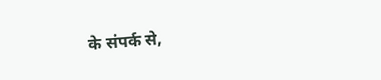के संपर्क से,